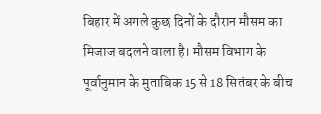बिहार में अगले कुछ दिनों के दौरान मौसम का मिजाज बदलने वाला है। मौसम विभाग के पूर्वानुमान के मुताबिक 15 से 18 सितंबर के बीच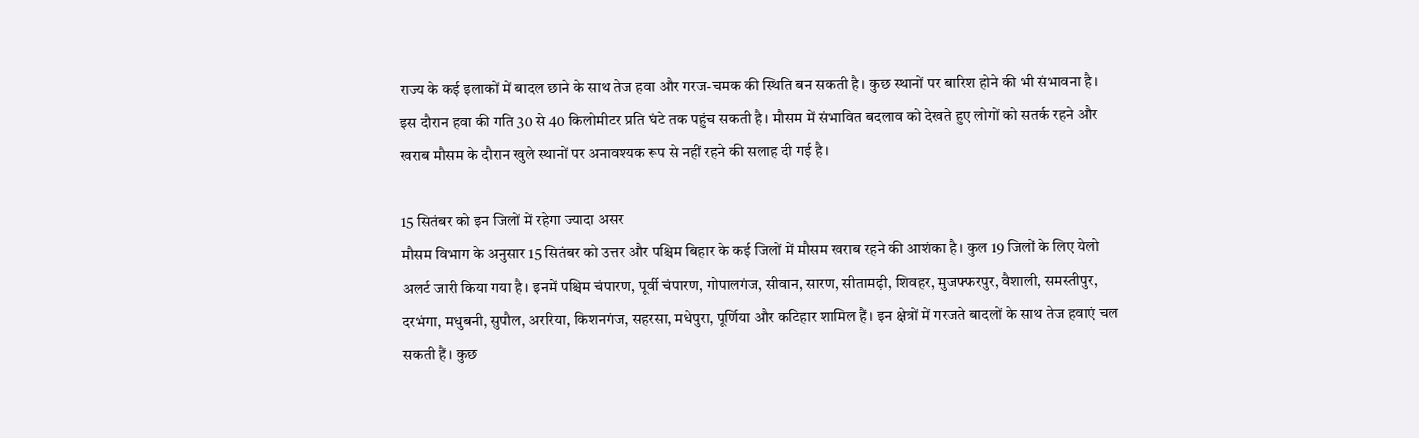राज्य के कई इलाकों में बादल छाने के साथ तेज हवा और गरज-चमक की स्थिति बन सकती है। कुछ स्थानों पर बारिश होने की भी संभावना है।
इस दौरान हवा की गति 30 से 40 किलोमीटर प्रति घंटे तक पहुंच सकती है। मौसम में संभावित बदलाव को देखते हुए लोगों को सतर्क रहने और खराब मौसम के दौरान खुले स्थानों पर अनावश्यक रूप से नहीं रहने की सलाह दी गई है।

15 सितंबर को इन जिलों में रहेगा ज्यादा असर
मौसम विभाग के अनुसार 15 सितंबर को उत्तर और पश्चिम बिहार के कई जिलों में मौसम खराब रहने की आशंका है। कुल 19 जिलों के लिए येलो अलर्ट जारी किया गया है। इनमें पश्चिम चंपारण, पूर्वी चंपारण, गोपालगंज, सीवान, सारण, सीतामढ़ी, शिवहर, मुजफ्फरपुर, वैशाली, समस्तीपुर, दरभंगा, मधुबनी, सुपौल, अररिया, किशनगंज, सहरसा, मधेपुरा, पूर्णिया और कटिहार शामिल हैं। इन क्षेत्रों में गरजते बादलों के साथ तेज हवाएं चल सकती हैं। कुछ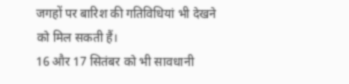जगहों पर बारिश की गतिविधियां भी देखने को मिल सकती हैं।
16 और 17 सितंबर को भी सावधानी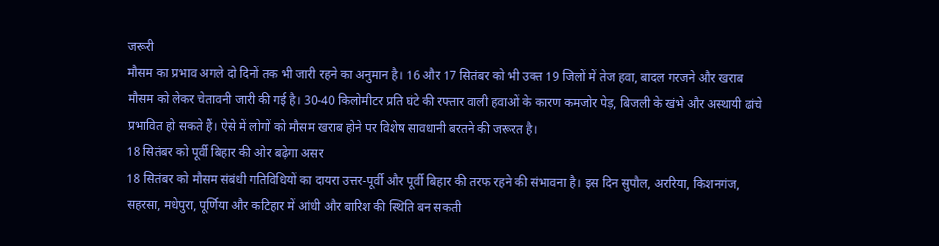जरूरी
मौसम का प्रभाव अगले दो दिनों तक भी जारी रहने का अनुमान है। 16 और 17 सितंबर को भी उक्त 19 जिलों में तेज हवा, बादल गरजने और खराब मौसम को लेकर चेतावनी जारी की गई है। 30-40 किलोमीटर प्रति घंटे की रफ्तार वाली हवाओं के कारण कमजोर पेड़, बिजली के खंभे और अस्थायी ढांचे प्रभावित हो सकते हैं। ऐसे में लोगों को मौसम खराब होने पर विशेष सावधानी बरतने की जरूरत है।
18 सितंबर को पूर्वी बिहार की ओर बढ़ेगा असर
18 सितंबर को मौसम संबंधी गतिविधियों का दायरा उत्तर-पूर्वी और पूर्वी बिहार की तरफ रहने की संभावना है। इस दिन सुपौल, अररिया, किशनगंज, सहरसा, मधेपुरा, पूर्णिया और कटिहार में आंधी और बारिश की स्थिति बन सकती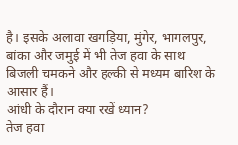है। इसके अलावा खगड़िया, मुंगेर, भागलपुर, बांका और जमुई में भी तेज हवा के साथ बिजली चमकने और हल्की से मध्यम बारिश के आसार हैं।
आंधी के दौरान क्या रखें ध्यान?
तेज हवा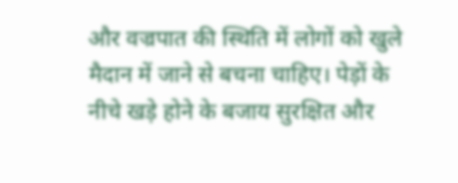और वज्रपात की स्थिति में लोगों को खुले मैदान में जाने से बचना चाहिए। पेड़ों के नीचे खड़े होने के बजाय सुरक्षित और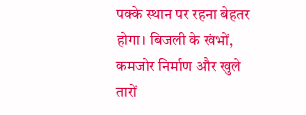पक्के स्थान पर रहना बेहतर होगा। बिजली के खंभों, कमजोर निर्माण और खुले तारों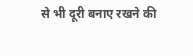से भी दूरी बनाए रखने की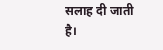सलाह दी जाती है।